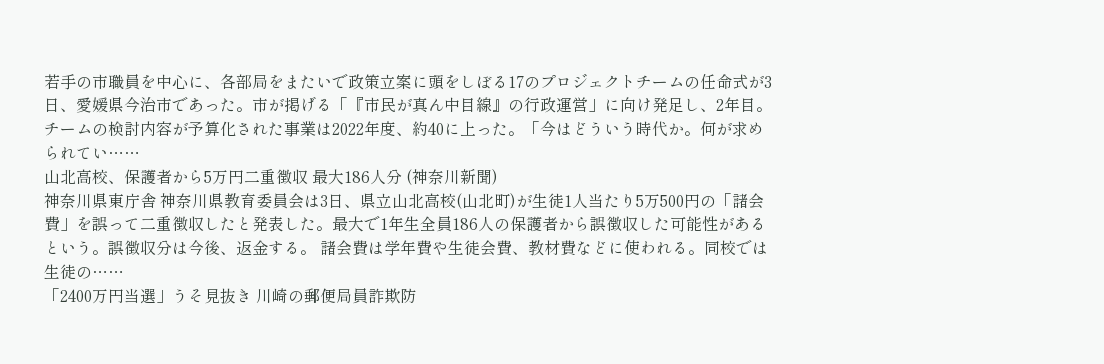若手の市職員を中心に、各部局をまたいで政策立案に頭をしぼる17のプロジェクトチームの任命式が3日、愛媛県今治市であった。市が掲げる「『市民が真ん中目線』の行政運営」に向け発足し、2年目。チームの検討内容が予算化された事業は2022年度、約40に上った。「今はどういう時代か。何が求められてい……
山北高校、保護者から5万円二重徴収 最大186人分 (神奈川新聞)
神奈川県東庁舎 神奈川県教育委員会は3日、県立山北高校(山北町)が生徒1人当たり5万500円の「諸会費」を誤って二重徴収したと発表した。最大で1年生全員186人の保護者から誤徴収した可能性があるという。誤徴収分は今後、返金する。 諸会費は学年費や生徒会費、教材費などに使われる。同校では生徒の……
「2400万円当選」うそ見抜き 川崎の郵便局員詐欺防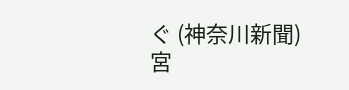ぐ (神奈川新聞)
宮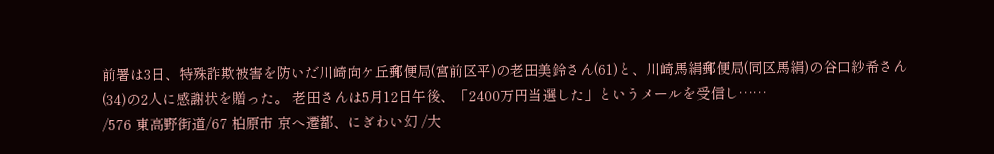前署は3日、特殊詐欺被害を防いだ川崎向ケ丘郵便局(宮前区平)の老田美鈴さん(61)と、川崎馬絹郵便局(同区馬絹)の谷口紗希さん(34)の2人に感謝状を贈った。 老田さんは5月12日午後、「2400万円当選した」というメールを受信し……
/576 東高野街道/67 柏原市 京へ遷都、にぎわい幻 /大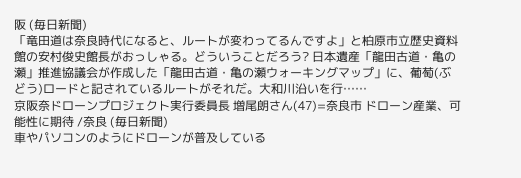阪 (毎日新聞)
「竜田道は奈良時代になると、ルートが変わってるんですよ」と柏原市立歴史資料館の安村俊史館長がおっしゃる。どういうことだろう? 日本遺産「龍田古道・亀の瀬」推進協議会が作成した「龍田古道・亀の瀬ウォーキングマップ」に、葡萄(ぶどう)ロードと記されているルートがそれだ。大和川沿いを行……
京阪奈ドローンプロジェクト実行委員長 増尾朗さん(47)=奈良市 ドローン産業、可能性に期待 /奈良 (毎日新聞)
車やパソコンのようにドローンが普及している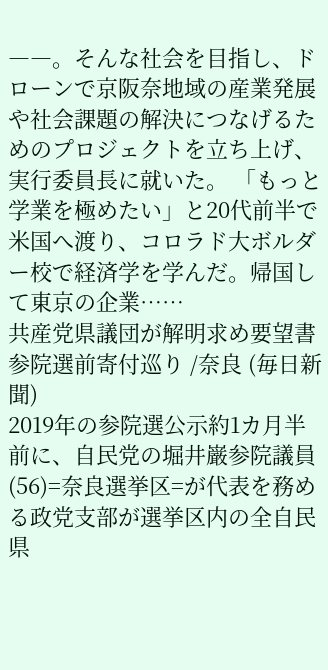――。そんな社会を目指し、ドローンで京阪奈地域の産業発展や社会課題の解決につなげるためのプロジェクトを立ち上げ、実行委員長に就いた。 「もっと学業を極めたい」と20代前半で米国へ渡り、コロラド大ボルダー校で経済学を学んだ。帰国して東京の企業……
共産党県議団が解明求め要望書 参院選前寄付巡り /奈良 (毎日新聞)
2019年の参院選公示約1カ月半前に、自民党の堀井巌参院議員(56)=奈良選挙区=が代表を務める政党支部が選挙区内の全自民県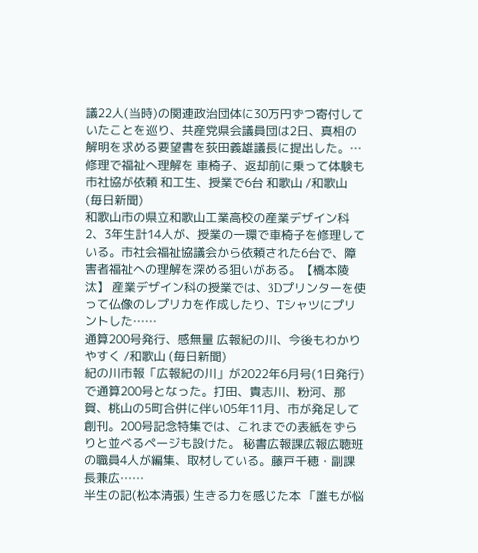議22人(当時)の関連政治団体に30万円ずつ寄付していたことを巡り、共産党県会議員団は2日、真相の解明を求める要望書を荻田義雄議長に提出した。…
修理で福祉へ理解を 車椅子、返却前に乗って体験も 市社協が依頼 和工生、授業で6台 和歌山 /和歌山 (毎日新聞)
和歌山市の県立和歌山工業高校の産業デザイン科2、3年生計14人が、授業の一環で車椅子を修理している。市社会福祉協議会から依頼された6台で、障害者福祉への理解を深める狙いがある。【橋本陵汰】 産業デザイン科の授業では、3Dプリンターを使って仏像のレプリカを作成したり、Tシャツにプリントした……
通算200号発行、感無量 広報紀の川、今後もわかりやすく /和歌山 (毎日新聞)
紀の川市報「広報紀の川」が2022年6月号(1日発行)で通算200号となった。打田、貴志川、粉河、那賀、桃山の5町合併に伴い05年11月、市が発足して創刊。200号記念特集では、これまでの表紙をずらりと並べるページも設けた。 秘書広報課広報広聴班の職員4人が編集、取材している。藤戸千穂・副課長兼広……
半生の記(松本清張) 生きる力を感じた本 「誰もが悩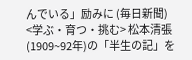んでいる」励みに (毎日新聞)
<学ぶ・育つ・挑む> 松本清張(1909~92年)の「半生の記」を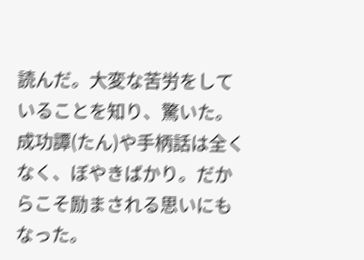読んだ。大変な苦労をしていることを知り、驚いた。成功譚(たん)や手柄話は全くなく、ぼやきばかり。だからこそ励まされる思いにもなった。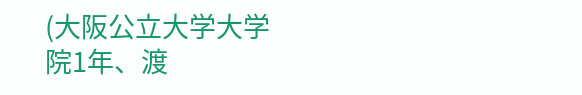(大阪公立大学大学院1年、渡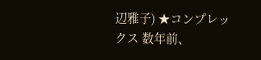辺雅子) ★コンプレックス 数年前、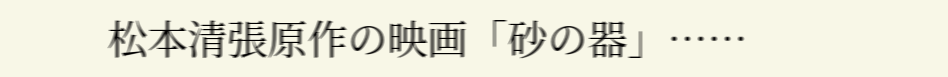松本清張原作の映画「砂の器」……